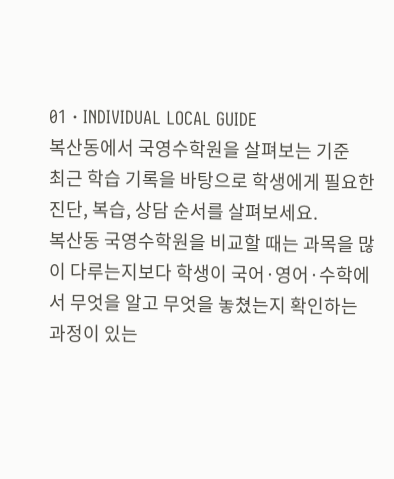01 · INDIVIDUAL LOCAL GUIDE
복산동에서 국영수학원을 살펴보는 기준
최근 학습 기록을 바탕으로 학생에게 필요한 진단, 복습, 상담 순서를 살펴보세요.
복산동 국영수학원을 비교할 때는 과목을 많이 다루는지보다 학생이 국어·영어·수학에서 무엇을 알고 무엇을 놓쳤는지 확인하는 과정이 있는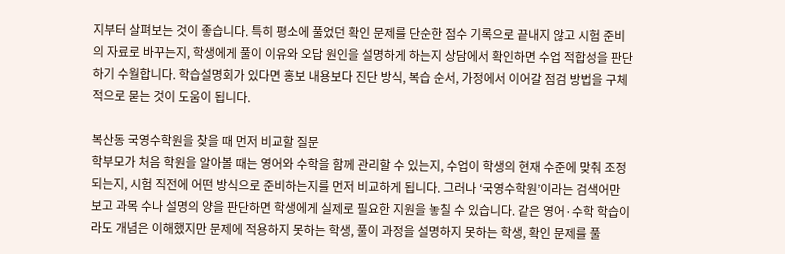지부터 살펴보는 것이 좋습니다. 특히 평소에 풀었던 확인 문제를 단순한 점수 기록으로 끝내지 않고 시험 준비의 자료로 바꾸는지, 학생에게 풀이 이유와 오답 원인을 설명하게 하는지 상담에서 확인하면 수업 적합성을 판단하기 수월합니다. 학습설명회가 있다면 홍보 내용보다 진단 방식, 복습 순서, 가정에서 이어갈 점검 방법을 구체적으로 묻는 것이 도움이 됩니다.

복산동 국영수학원을 찾을 때 먼저 비교할 질문
학부모가 처음 학원을 알아볼 때는 영어와 수학을 함께 관리할 수 있는지, 수업이 학생의 현재 수준에 맞춰 조정되는지, 시험 직전에 어떤 방식으로 준비하는지를 먼저 비교하게 됩니다. 그러나 ‘국영수학원’이라는 검색어만 보고 과목 수나 설명의 양을 판단하면 학생에게 실제로 필요한 지원을 놓칠 수 있습니다. 같은 영어·수학 학습이라도 개념은 이해했지만 문제에 적용하지 못하는 학생, 풀이 과정을 설명하지 못하는 학생, 확인 문제를 풀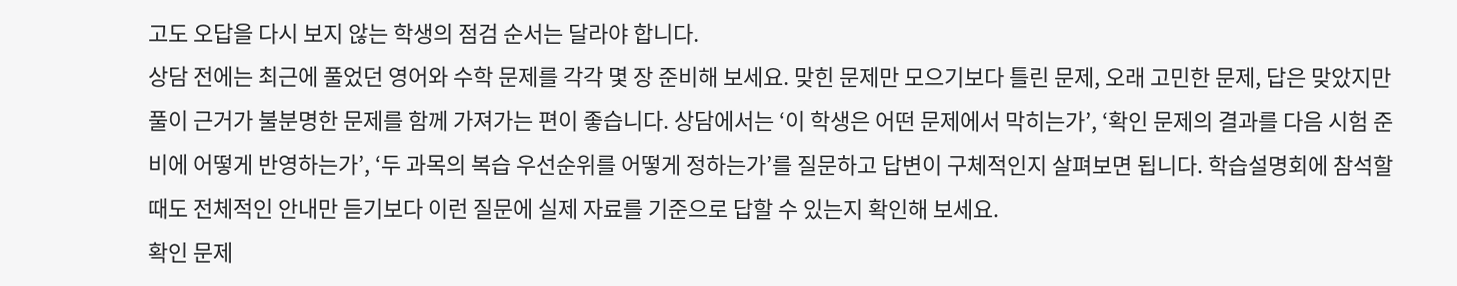고도 오답을 다시 보지 않는 학생의 점검 순서는 달라야 합니다.
상담 전에는 최근에 풀었던 영어와 수학 문제를 각각 몇 장 준비해 보세요. 맞힌 문제만 모으기보다 틀린 문제, 오래 고민한 문제, 답은 맞았지만 풀이 근거가 불분명한 문제를 함께 가져가는 편이 좋습니다. 상담에서는 ‘이 학생은 어떤 문제에서 막히는가’, ‘확인 문제의 결과를 다음 시험 준비에 어떻게 반영하는가’, ‘두 과목의 복습 우선순위를 어떻게 정하는가’를 질문하고 답변이 구체적인지 살펴보면 됩니다. 학습설명회에 참석할 때도 전체적인 안내만 듣기보다 이런 질문에 실제 자료를 기준으로 답할 수 있는지 확인해 보세요.
확인 문제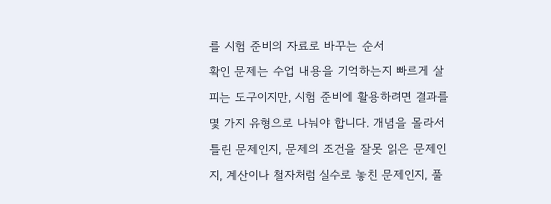를 시험 준비의 자료로 바꾸는 순서
확인 문제는 수업 내용을 기억하는지 빠르게 살피는 도구이지만, 시험 준비에 활용하려면 결과를 몇 가지 유형으로 나눠야 합니다. 개념을 몰라서 틀린 문제인지, 문제의 조건을 잘못 읽은 문제인지, 계산이나 철자처럼 실수로 놓친 문제인지, 풀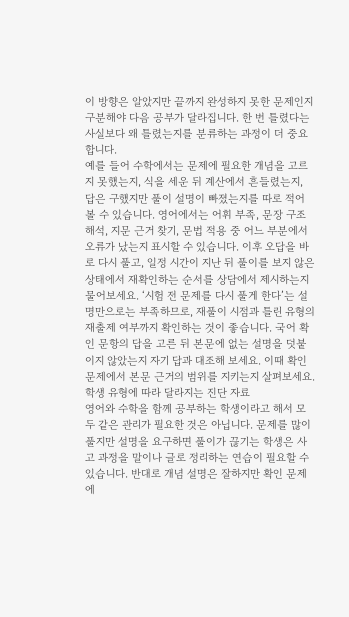이 방향은 알았지만 끝까지 완성하지 못한 문제인지 구분해야 다음 공부가 달라집니다. 한 번 틀렸다는 사실보다 왜 틀렸는지를 분류하는 과정이 더 중요합니다.
예를 들어 수학에서는 문제에 필요한 개념을 고르지 못했는지, 식을 세운 뒤 계산에서 흔들렸는지, 답은 구했지만 풀이 설명이 빠졌는지를 따로 적어 볼 수 있습니다. 영어에서는 어휘 부족, 문장 구조 해석, 지문 근거 찾기, 문법 적용 중 어느 부분에서 오류가 났는지 표시할 수 있습니다. 이후 오답을 바로 다시 풀고, 일정 시간이 지난 뒤 풀이를 보지 않은 상태에서 재확인하는 순서를 상담에서 제시하는지 물어보세요. ‘시험 전 문제를 다시 풀게 한다’는 설명만으로는 부족하므로, 재풀이 시점과 틀린 유형의 재출제 여부까지 확인하는 것이 좋습니다. 국어 확인 문항의 답을 고른 뒤 본문에 없는 설명을 덧붙이지 않았는지 자기 답과 대조해 보세요. 이때 확인 문제에서 본문 근거의 범위를 지키는지 살펴보세요.
학생 유형에 따라 달라지는 진단 자료
영어와 수학을 함께 공부하는 학생이라고 해서 모두 같은 관리가 필요한 것은 아닙니다. 문제를 많이 풀지만 설명을 요구하면 풀이가 끊기는 학생은 사고 과정을 말이나 글로 정리하는 연습이 필요할 수 있습니다. 반대로 개념 설명은 잘하지만 확인 문제에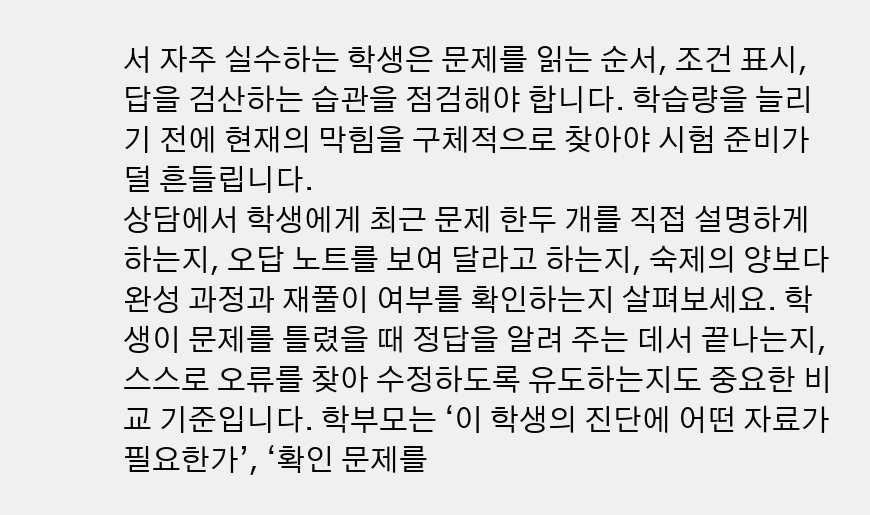서 자주 실수하는 학생은 문제를 읽는 순서, 조건 표시, 답을 검산하는 습관을 점검해야 합니다. 학습량을 늘리기 전에 현재의 막힘을 구체적으로 찾아야 시험 준비가 덜 흔들립니다.
상담에서 학생에게 최근 문제 한두 개를 직접 설명하게 하는지, 오답 노트를 보여 달라고 하는지, 숙제의 양보다 완성 과정과 재풀이 여부를 확인하는지 살펴보세요. 학생이 문제를 틀렸을 때 정답을 알려 주는 데서 끝나는지, 스스로 오류를 찾아 수정하도록 유도하는지도 중요한 비교 기준입니다. 학부모는 ‘이 학생의 진단에 어떤 자료가 필요한가’, ‘확인 문제를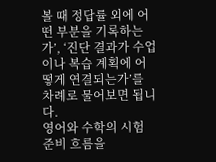볼 때 정답률 외에 어떤 부분을 기록하는가’, ‘진단 결과가 수업이나 복습 계획에 어떻게 연결되는가’를 차례로 물어보면 됩니다.
영어와 수학의 시험 준비 흐름을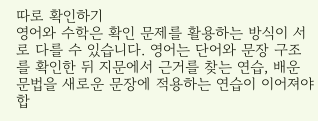따로 확인하기
영어와 수학은 확인 문제를 활용하는 방식이 서로 다를 수 있습니다. 영어는 단어와 문장 구조를 확인한 뒤 지문에서 근거를 찾는 연습, 배운 문법을 새로운 문장에 적용하는 연습이 이어져야 합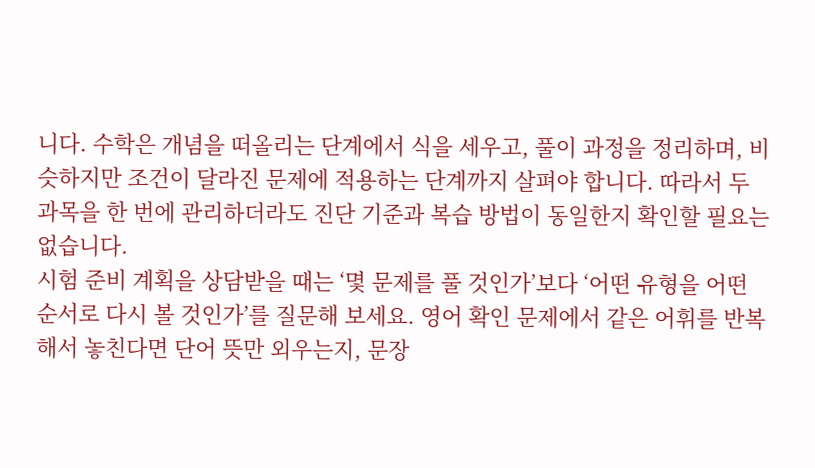니다. 수학은 개념을 떠올리는 단계에서 식을 세우고, 풀이 과정을 정리하며, 비슷하지만 조건이 달라진 문제에 적용하는 단계까지 살펴야 합니다. 따라서 두 과목을 한 번에 관리하더라도 진단 기준과 복습 방법이 동일한지 확인할 필요는 없습니다.
시험 준비 계획을 상담받을 때는 ‘몇 문제를 풀 것인가’보다 ‘어떤 유형을 어떤 순서로 다시 볼 것인가’를 질문해 보세요. 영어 확인 문제에서 같은 어휘를 반복해서 놓친다면 단어 뜻만 외우는지, 문장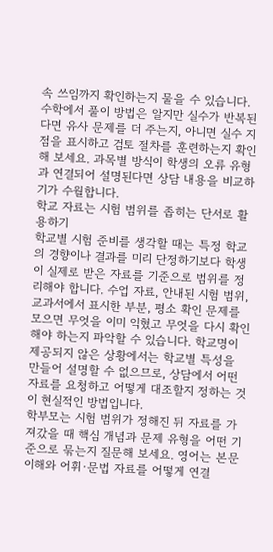속 쓰임까지 확인하는지 물을 수 있습니다. 수학에서 풀이 방법은 알지만 실수가 반복된다면 유사 문제를 더 주는지, 아니면 실수 지점을 표시하고 검토 절차를 훈련하는지 확인해 보세요. 과목별 방식이 학생의 오류 유형과 연결되어 설명된다면 상담 내용을 비교하기가 수월합니다.
학교 자료는 시험 범위를 좁히는 단서로 활용하기
학교별 시험 준비를 생각할 때는 특정 학교의 경향이나 결과를 미리 단정하기보다 학생이 실제로 받은 자료를 기준으로 범위를 정리해야 합니다. 수업 자료, 안내된 시험 범위, 교과서에서 표시한 부분, 평소 확인 문제를 모으면 무엇을 이미 익혔고 무엇을 다시 확인해야 하는지 파악할 수 있습니다. 학교명이 제공되지 않은 상황에서는 학교별 특성을 만들어 설명할 수 없으므로, 상담에서 어떤 자료를 요청하고 어떻게 대조할지 정하는 것이 현실적인 방법입니다.
학부모는 시험 범위가 정해진 뒤 자료를 가져갔을 때 핵심 개념과 문제 유형을 어떤 기준으로 묶는지 질문해 보세요. 영어는 본문 이해와 어휘·문법 자료를 어떻게 연결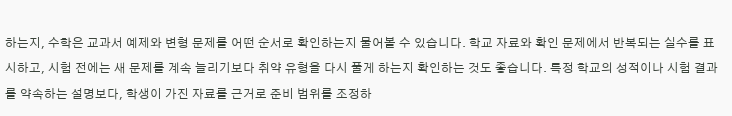하는지, 수학은 교과서 예제와 변형 문제를 어떤 순서로 확인하는지 물어볼 수 있습니다. 학교 자료와 확인 문제에서 반복되는 실수를 표시하고, 시험 전에는 새 문제를 계속 늘리기보다 취약 유형을 다시 풀게 하는지 확인하는 것도 좋습니다. 특정 학교의 성적이나 시험 결과를 약속하는 설명보다, 학생이 가진 자료를 근거로 준비 범위를 조정하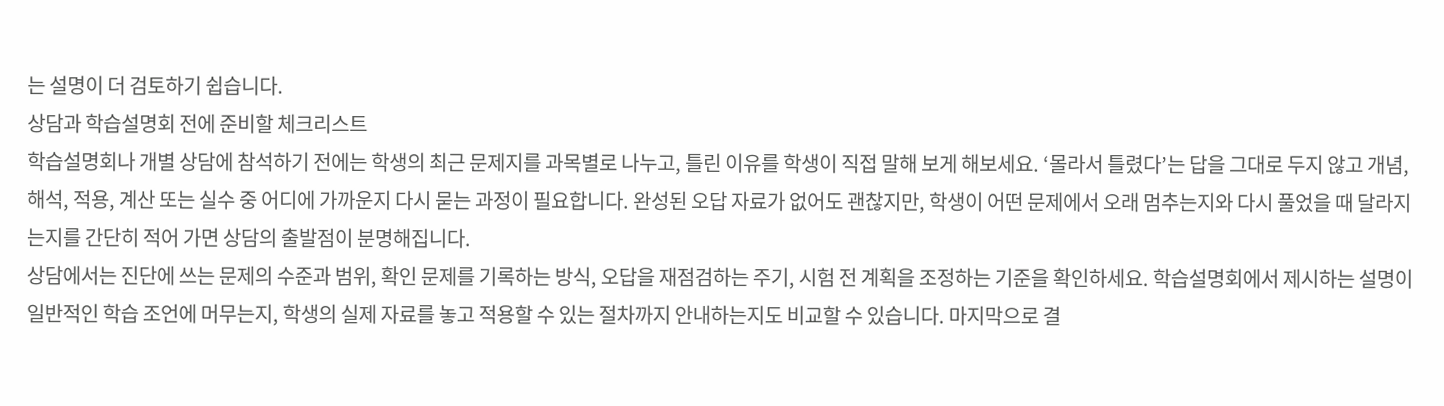는 설명이 더 검토하기 쉽습니다.
상담과 학습설명회 전에 준비할 체크리스트
학습설명회나 개별 상담에 참석하기 전에는 학생의 최근 문제지를 과목별로 나누고, 틀린 이유를 학생이 직접 말해 보게 해보세요. ‘몰라서 틀렸다’는 답을 그대로 두지 않고 개념, 해석, 적용, 계산 또는 실수 중 어디에 가까운지 다시 묻는 과정이 필요합니다. 완성된 오답 자료가 없어도 괜찮지만, 학생이 어떤 문제에서 오래 멈추는지와 다시 풀었을 때 달라지는지를 간단히 적어 가면 상담의 출발점이 분명해집니다.
상담에서는 진단에 쓰는 문제의 수준과 범위, 확인 문제를 기록하는 방식, 오답을 재점검하는 주기, 시험 전 계획을 조정하는 기준을 확인하세요. 학습설명회에서 제시하는 설명이 일반적인 학습 조언에 머무는지, 학생의 실제 자료를 놓고 적용할 수 있는 절차까지 안내하는지도 비교할 수 있습니다. 마지막으로 결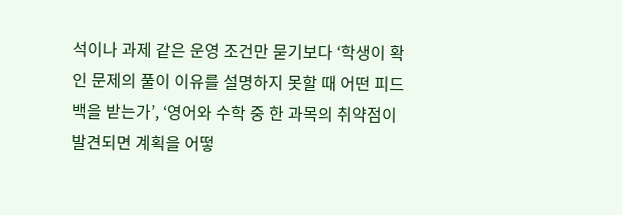석이나 과제 같은 운영 조건만 묻기보다 ‘학생이 확인 문제의 풀이 이유를 설명하지 못할 때 어떤 피드백을 받는가’, ‘영어와 수학 중 한 과목의 취약점이 발견되면 계획을 어떻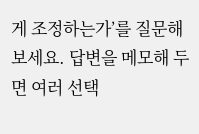게 조정하는가’를 질문해 보세요. 답변을 메모해 두면 여러 선택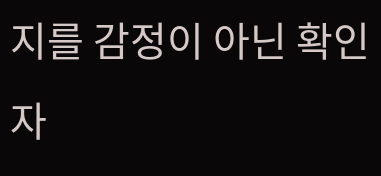지를 감정이 아닌 확인 자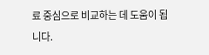료 중심으로 비교하는 데 도움이 됩니다.